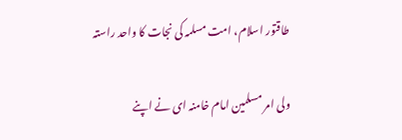طاقتور اسلام، امت مسلمہ کی نجات کا واحد راستہ

ولی امر مسلمین امام خامنہ ای نے اپنے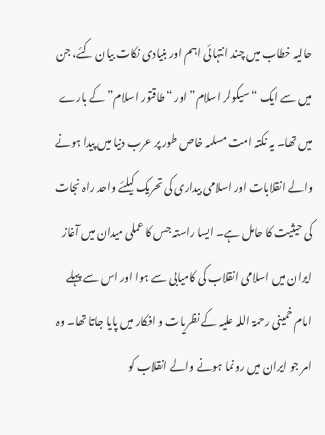حالیہ خطاب میں چند انتہائی اہم اور بنیادی نکات بیان کئے، جن میں سے ایک “سیکولر اسلام” اور “طاقتور اسلام” کے بارے میں تھا۔ یہ نکتہ امت مسلمہ خاص طور پر عرب دنیا میں پیدا ہونے والے انقلابات اور اسلامی بیداری کی تحریک کیلئے واحد راہ نجات کی حیثیت کا حامل ہے۔ ایسا راستہ جس کا عملی میدان میں آغاز ایران میں اسلامی انقلاب کی کامیابی سے ہوا اور اس سے پہلے امام خمینی رحمۃ اللہ علیہ کے نظریات و افکار میں پایا جاتا تھا۔ وہ امر جو ایران میں رونما ہونے والے انقلاب کو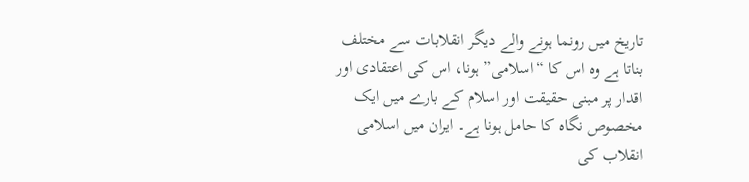تاریخ میں رونما ہونے والے دیگر انقلابات سے مختلف بناتا ہے وہ اس کا “اسلامی” ہونا، اس کی اعتقادی اور اقدار پر مبنی حقیقت اور اسلام کے بارے میں ایک مخصوص نگاہ کا حامل ہونا ہے۔ ایران میں اسلامی انقلاب کی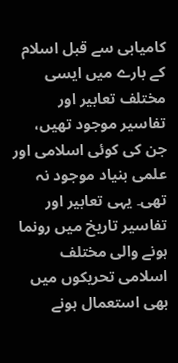کامیابی سے قبل اسلام کے بارے میں ایسی مختلف تعابیر اور تفاسیر موجود تھیں، جن کی کوئی اسلامی اور علمی بنیاد موجود نہ تھی۔ یہی تعابیر اور تفاسیر تاریخ میں رونما ہونے والی مختلف اسلامی تحریکوں میں بھی استعمال ہونے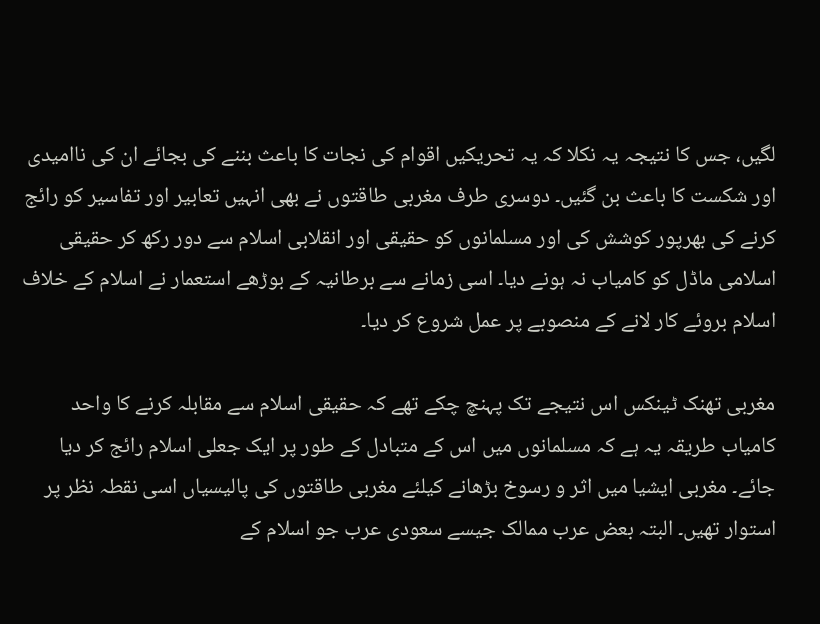لگیں، جس کا نتیجہ یہ نکلا کہ یہ تحریکیں اقوام کی نجات کا باعث بننے کی بجائے ان کی ناامیدی اور شکست کا باعث بن گئیں۔ دوسری طرف مغربی طاقتوں نے بھی انہیں تعابیر اور تفاسیر کو رائج کرنے کی بھرپور کوشش کی اور مسلمانوں کو حقیقی اور انقلابی اسلام سے دور رکھ کر حقیقی اسلامی ماڈل کو کامیاب نہ ہونے دیا۔ اسی زمانے سے برطانیہ کے بوڑھے استعمار نے اسلام کے خلاف اسلام بروئے کار لانے کے منصوبے پر عمل شروع کر دیا۔

مغربی تھنک ٹینکس اس نتیجے تک پہنچ چکے تھے کہ حقیقی اسلام سے مقابلہ کرنے کا واحد کامیاب طریقہ یہ ہے کہ مسلمانوں میں اس کے متبادل کے طور پر ایک جعلی اسلام رائج کر دیا جائے۔ مغربی ایشیا میں اثر و رسوخ بڑھانے کیلئے مغربی طاقتوں کی پالیسیاں اسی نقطہ نظر پر استوار تھیں۔ البتہ بعض عرب ممالک جیسے سعودی عرب جو اسلام کے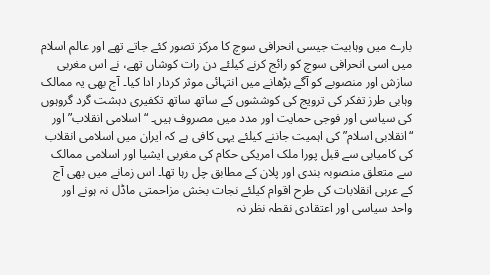بارے میں وہابیت جیسی انحرافی سوچ کا مرکز تصور کئے جاتے تھے اور عالم اسلام میں اسی انحرافی سوچ کو رائج کرنے کیلئے دن رات کوشاں تھے، نے اس مغربی سازش اور منصوبے کو آگے بڑھانے میں انتہائی موثر کردار ادا کیا۔ آج بھی یہ ممالک وہابی طرز تفکر کی ترویج کی کوششوں کے ساتھ ساتھ تکفیری دہشت گرد گروہوں کی سیاسی اور فوجی حمایت اور مدد میں مصروف ہیں۔ “اسلامی انقلاب” اور “انقلابی اسلام” کی اہمیت جاننے کیلئے یہی کافی ہے کہ ایران میں اسلامی انقلاب کی کامیابی سے قبل پورا ملک امریکی حکام کی مغربی ایشیا اور اسلامی ممالک سے متعلق منصوبہ بندی اور پلان کے مطابق چل رہا تھا۔ اس زمانے میں بھی آج کے عربی انقلابات کی طرح اقوام کیلئے نجات بخش مزاحمتی ماڈل نہ ہونے اور واحد سیاسی اور اعتقادی نقطہ نظر نہ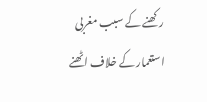رکھنے کے سبب مغربی استعمار کے خلاف اٹھنے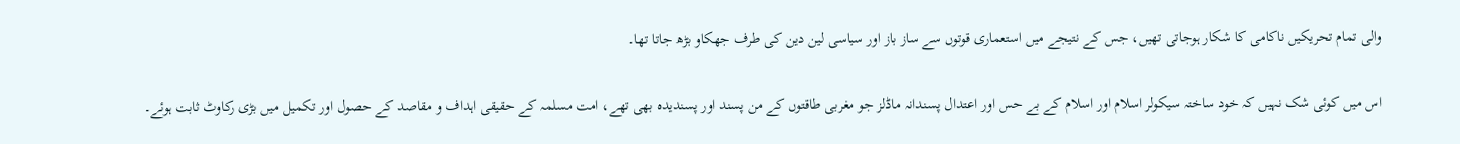والی تمام تحریکیں ناکامی کا شکار ہوجاتی تھیں، جس کے نتیجے میں استعماری قوتوں سے ساز باز اور سیاسی لین دین کی طرف جھکاو بڑھ جاتا تھا۔

اس میں کوئی شک نہیں کہ خود ساختہ سیکولر اسلام اور اسلام کے بے حس اور اعتدال پسندانہ ماڈلز جو مغربی طاقتوں کے من پسند اور پسندیدہ بھی تھے، امت مسلمہ کے حقیقی اہداف و مقاصد کے حصول اور تکمیل میں بڑی رکاوٹ ثابت ہوئے۔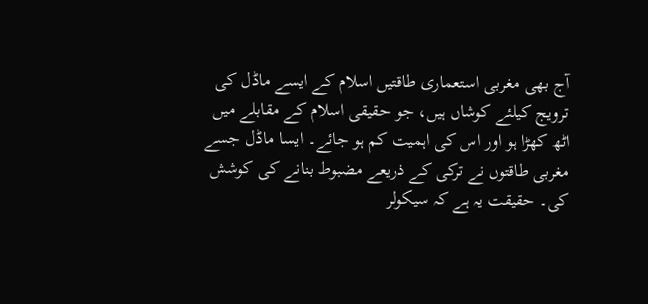آج بھی مغربی استعماری طاقتیں اسلام کے ایسے ماڈل کی ترویج کیلئے کوشاں ہیں، جو حقیقی اسلام کے مقابلے میں اٹھ کھڑا ہو اور اس کی اہمیت کم ہو جائے۔ ایسا ماڈل جسے مغربی طاقتوں نے ترکی کے ذریعے مضبوط بنانے کی کوشش کی۔ حقیقت یہ ہے کہ سیکولر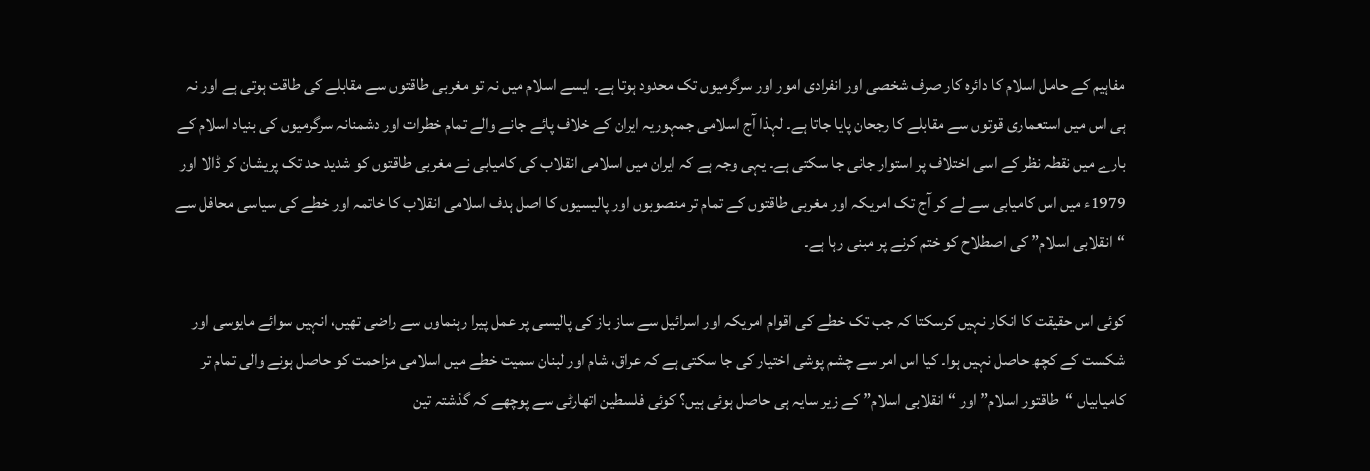مفاہیم کے حامل اسلام کا دائرہ کار صرف شخصی اور انفرادی امور اور سرگرمیوں تک محدود ہوتا ہے۔ ایسے اسلام میں نہ تو مغربی طاقتوں سے مقابلے کی طاقت ہوتی ہے اور نہ ہی اس میں استعماری قوتوں سے مقابلے کا رجحان پایا جاتا ہے۔ لہذا آج اسلامی جمہوریہ ایران کے خلاف پائے جانے والے تمام خطرات اور دشمنانہ سرگرمیوں کی بنیاد اسلام کے بارے میں نقطہ نظر کے اسی اختلاف پر استوار جانی جا سکتی ہے۔ یہی وجہ ہے کہ ایران میں اسلامی انقلاب کی کامیابی نے مغربی طاقتوں کو شدید حد تک پریشان کر ڈالا اور 1979ء میں اس کامیابی سے لے کر آج تک امریکہ اور مغربی طاقتوں کے تمام تر منصوبوں اور پالیسیوں کا اصل ہدف اسلامی انقلاب کا خاتمہ اور خطے کی سیاسی محافل سے “انقلابی اسلام” کی اصطلاح کو ختم کرنے پر مبنی رہا ہے۔

کوئی اس حقیقت کا انکار نہیں کرسکتا کہ جب تک خطے کی اقوام امریکہ اور اسرائیل سے ساز باز کی پالیسی پر عمل پیرا رہنماوں سے راضی تھیں، انہیں سوائے مایوسی اور شکست کے کچھ حاصل نہیں ہوا۔ کیا اس امر سے چشم پوشی اختیار کی جا سکتی ہے کہ عراق، شام اور لبنان سمیت خطے میں اسلامی مزاحمت کو حاصل ہونے والی تمام تر کامیابیاں “طاقتور اسلام” اور “انقلابی اسلام” کے زیر سایہ ہی حاصل ہوئی ہیں؟ کوئی فلسطین اتھارٹی سے پوچھے کہ گذشتہ تین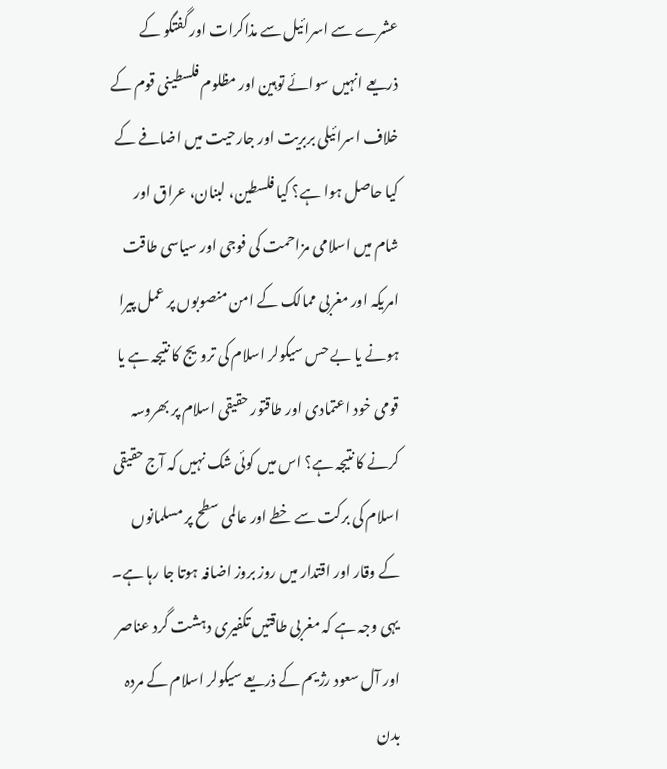عشرے سے اسرائیل سے مذاکرات اور گفتگو کے ذریعے انہیں سوائے توہین اور مظلوم فلسطینی قوم کے خلاف اسرائیلی بربریت اور جارحیت میں اضافے کے کیا حاصل ہوا ہے؟ کیا فلسطین، لبنان، عراق اور شام میں اسلامی مزاحمت کی فوجی اور سیاسی طاقت امریکہ اور مغربی ممالک کے امن منصوبوں پر عمل پیرا ہونے یا بے حس سیکولر اسلام کی ترویج کا نتیجہ ہے یا قومی خود اعتمادی اور طاقتور حقیقی اسلام پر بھروسہ کرنے کا نتیجہ ہے؟ اس میں کوئی شک نہیں کہ آج حقیقی اسلام کی برکت سے خطے اور عالمی سطح پر مسلمانوں کے وقار اور اقتدار میں روز بروز اضافہ ہوتا جا رہا ہے۔ یہی وجہ ہے کہ مغربی طاقتیں تکفیری دہشت گرد عناصر اور آل سعود رژیم کے ذریعے سیکولر اسلام کے مردہ بدن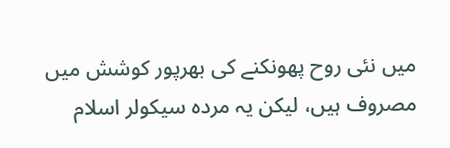میں نئی روح پھونکنے کی بھرپور کوشش میں مصروف ہیں، لیکن یہ مردہ سیکولر اسلام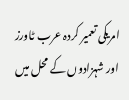امریکی تعمیر کردہ عرب ٹاورز اور شہزادوں کے محل میں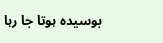بوسیدہ ہوتا جا رہا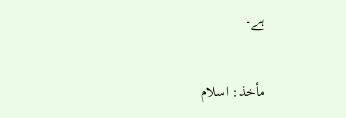ہے۔

مأخذ: اسلام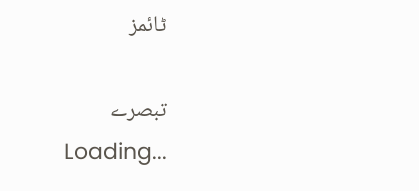ٹائمز

تبصرے
Loading...